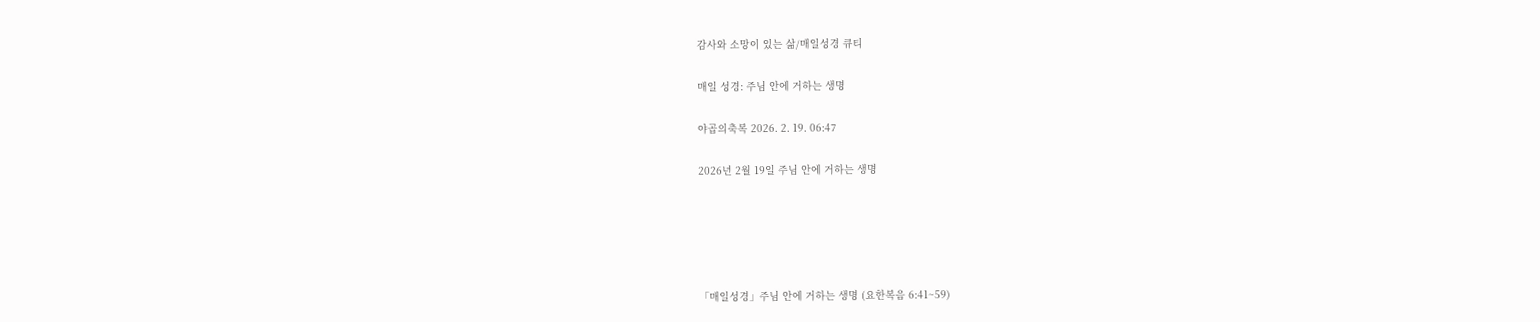감사와 소망이 있는 삶/매일성경 큐티

매일 성경: 주님 안에 거하는 생명

야곱의축복 2026. 2. 19. 06:47

2026년 2월 19일 주님 안에 거하는 생명





「매일성경」주님 안에 거하는 생명 (요한복음 6:41~59)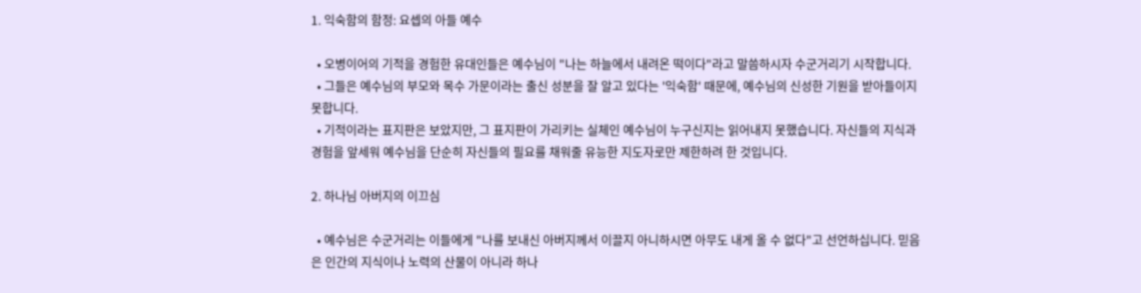1. 익숙함의 함정: 요셉의 아들 예수

  • 오병이어의 기적을 경험한 유대인들은 예수님이 "나는 하늘에서 내려온 떡이다"라고 말씀하시자 수군거리기 시작합니다.
  • 그들은 예수님의 부모와 목수 가문이라는 출신 성분을 잘 알고 있다는 '익숙함' 때문에, 예수님의 신성한 기원을 받아들이지 못합니다.
  • 기적이라는 표지판은 보았지만, 그 표지판이 가리키는 실체인 예수님이 누구신지는 읽어내지 못했습니다. 자신들의 지식과 경험을 앞세워 예수님을 단순히 자신들의 필요를 채워줄 유능한 지도자로만 제한하려 한 것입니다.

2. 하나님 아버지의 이끄심

  • 예수님은 수군거리는 이들에게 "나를 보내신 아버지께서 이끌지 아니하시면 아무도 내게 올 수 없다"고 선언하십니다. 믿음은 인간의 지식이나 노력의 산물이 아니라 하나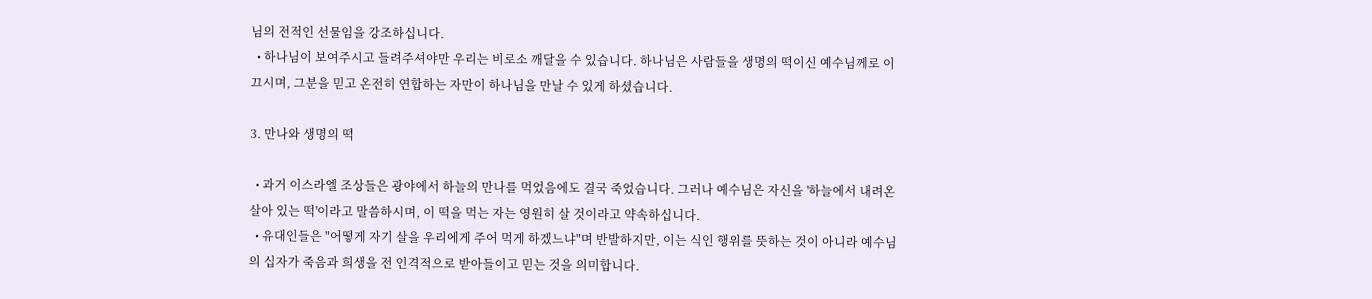님의 전적인 선물임을 강조하십니다.
  • 하나님이 보여주시고 들려주셔야만 우리는 비로소 깨달을 수 있습니다. 하나님은 사람들을 생명의 떡이신 예수님께로 이끄시며, 그분을 믿고 온전히 연합하는 자만이 하나님을 만날 수 있게 하셨습니다.

3. 만나와 생명의 떡

  • 과거 이스라엘 조상들은 광야에서 하늘의 만나를 먹었음에도 결국 죽었습니다. 그러나 예수님은 자신을 '하늘에서 내려온 살아 있는 떡'이라고 말씀하시며, 이 떡을 먹는 자는 영원히 살 것이라고 약속하십니다.
  • 유대인들은 "어떻게 자기 살을 우리에게 주어 먹게 하겠느냐"며 반발하지만, 이는 식인 행위를 뜻하는 것이 아니라 예수님의 십자가 죽음과 희생을 전 인격적으로 받아들이고 믿는 것을 의미합니다.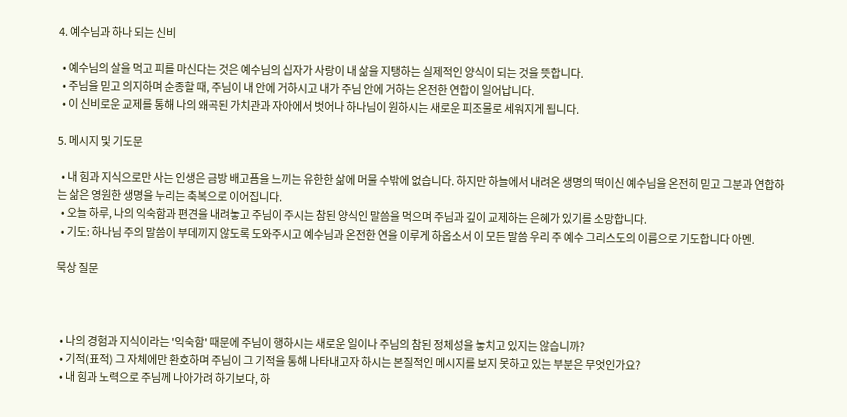4. 예수님과 하나 되는 신비

  • 예수님의 살을 먹고 피를 마신다는 것은 예수님의 십자가 사랑이 내 삶을 지탱하는 실제적인 양식이 되는 것을 뜻합니다.
  • 주님을 믿고 의지하며 순종할 때, 주님이 내 안에 거하시고 내가 주님 안에 거하는 온전한 연합이 일어납니다.
  • 이 신비로운 교제를 통해 나의 왜곡된 가치관과 자아에서 벗어나 하나님이 원하시는 새로운 피조물로 세워지게 됩니다.

5. 메시지 및 기도문

  • 내 힘과 지식으로만 사는 인생은 금방 배고픔을 느끼는 유한한 삶에 머물 수밖에 없습니다. 하지만 하늘에서 내려온 생명의 떡이신 예수님을 온전히 믿고 그분과 연합하는 삶은 영원한 생명을 누리는 축복으로 이어집니다.
  • 오늘 하루, 나의 익숙함과 편견을 내려놓고 주님이 주시는 참된 양식인 말씀을 먹으며 주님과 깊이 교제하는 은혜가 있기를 소망합니다.
  • 기도: 하나님 주의 말씀이 부데끼지 않도록 도와주시고 예수님과 온전한 연을 이루게 하옵소서 이 모든 말씀 우리 주 예수 그리스도의 이름으로 기도합니다 아멘.

묵상 질문



  • 나의 경험과 지식이라는 '익숙함' 때문에 주님이 행하시는 새로운 일이나 주님의 참된 정체성을 놓치고 있지는 않습니까?
  • 기적(표적) 그 자체에만 환호하며 주님이 그 기적을 통해 나타내고자 하시는 본질적인 메시지를 보지 못하고 있는 부분은 무엇인가요?
  • 내 힘과 노력으로 주님께 나아가려 하기보다, 하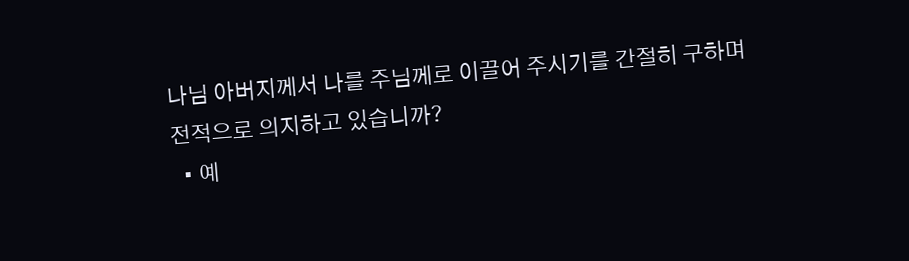나님 아버지께서 나를 주님께로 이끌어 주시기를 간절히 구하며 전적으로 의지하고 있습니까?
  • 예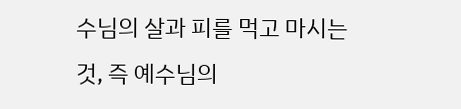수님의 살과 피를 먹고 마시는 것, 즉 예수님의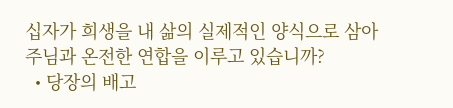십자가 희생을 내 삶의 실제적인 양식으로 삼아 주님과 온전한 연합을 이루고 있습니까?
  • 당장의 배고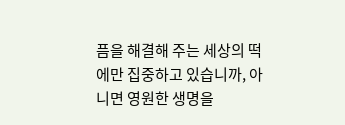픔을 해결해 주는 세상의 떡에만 집중하고 있습니까, 아니면 영원한 생명을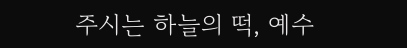주시는 하늘의 떡, 예수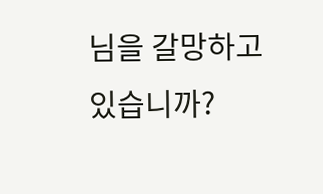님을 갈망하고 있습니까?